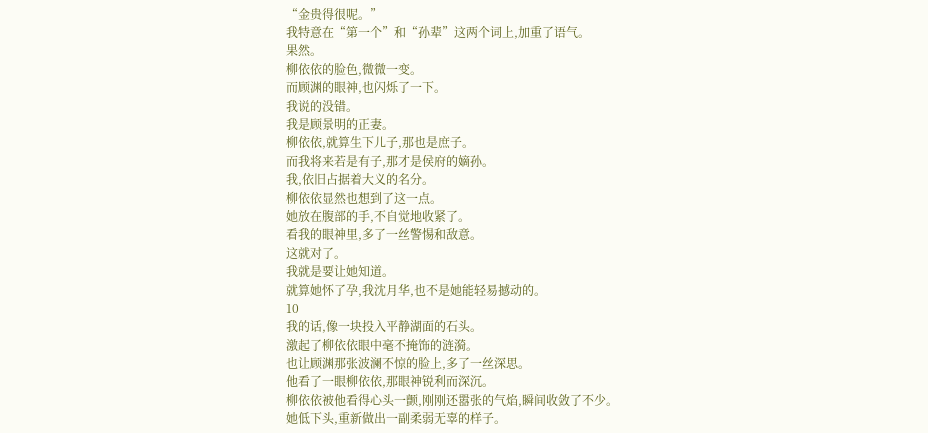“金贵得很呢。”
我特意在“第一个”和“孙辈”这两个词上,加重了语气。
果然。
柳依依的脸色,微微一变。
而顾渊的眼神,也闪烁了一下。
我说的没错。
我是顾景明的正妻。
柳依依,就算生下儿子,那也是庶子。
而我将来若是有子,那才是侯府的嫡孙。
我,依旧占据着大义的名分。
柳依依显然也想到了这一点。
她放在腹部的手,不自觉地收紧了。
看我的眼神里,多了一丝警惕和敌意。
这就对了。
我就是要让她知道。
就算她怀了孕,我沈月华,也不是她能轻易撼动的。
10
我的话,像一块投入平静湖面的石头。
激起了柳依依眼中毫不掩饰的涟漪。
也让顾渊那张波澜不惊的脸上,多了一丝深思。
他看了一眼柳依依,那眼神锐利而深沉。
柳依依被他看得心头一颤,刚刚还嚣张的气焰,瞬间收敛了不少。
她低下头,重新做出一副柔弱无辜的样子。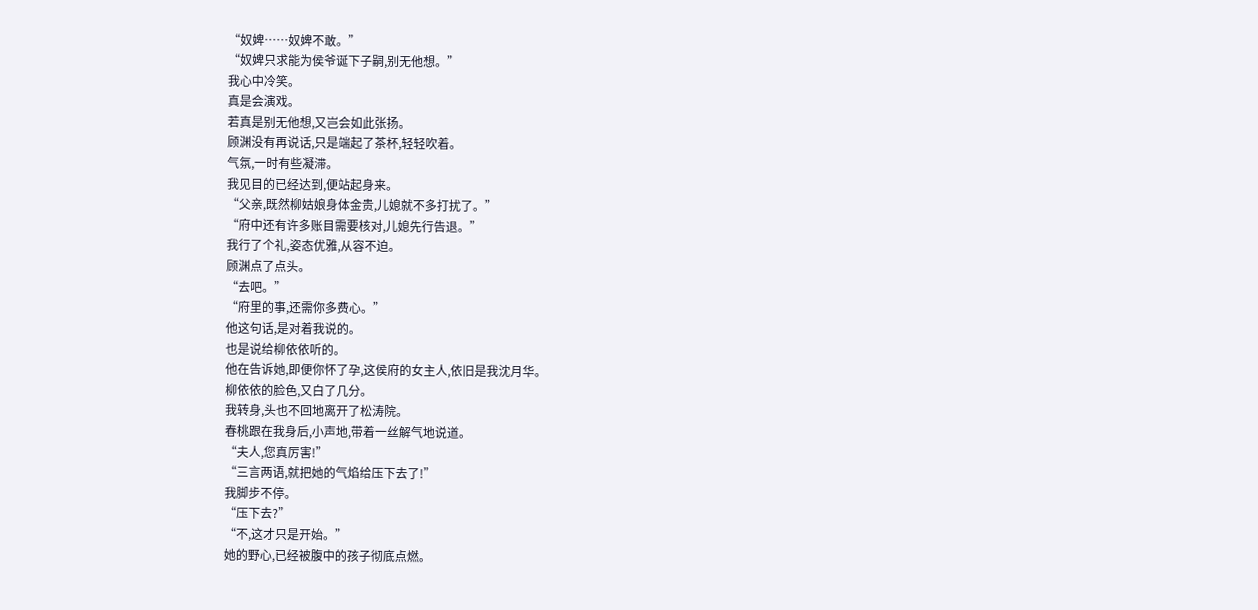“奴婢……奴婢不敢。”
“奴婢只求能为侯爷诞下子嗣,别无他想。”
我心中冷笑。
真是会演戏。
若真是别无他想,又岂会如此张扬。
顾渊没有再说话,只是端起了茶杯,轻轻吹着。
气氛,一时有些凝滞。
我见目的已经达到,便站起身来。
“父亲,既然柳姑娘身体金贵,儿媳就不多打扰了。”
“府中还有许多账目需要核对,儿媳先行告退。”
我行了个礼,姿态优雅,从容不迫。
顾渊点了点头。
“去吧。”
“府里的事,还需你多费心。”
他这句话,是对着我说的。
也是说给柳依依听的。
他在告诉她,即便你怀了孕,这侯府的女主人,依旧是我沈月华。
柳依依的脸色,又白了几分。
我转身,头也不回地离开了松涛院。
春桃跟在我身后,小声地,带着一丝解气地说道。
“夫人,您真厉害!”
“三言两语,就把她的气焰给压下去了!”
我脚步不停。
“压下去?”
“不,这才只是开始。”
她的野心,已经被腹中的孩子彻底点燃。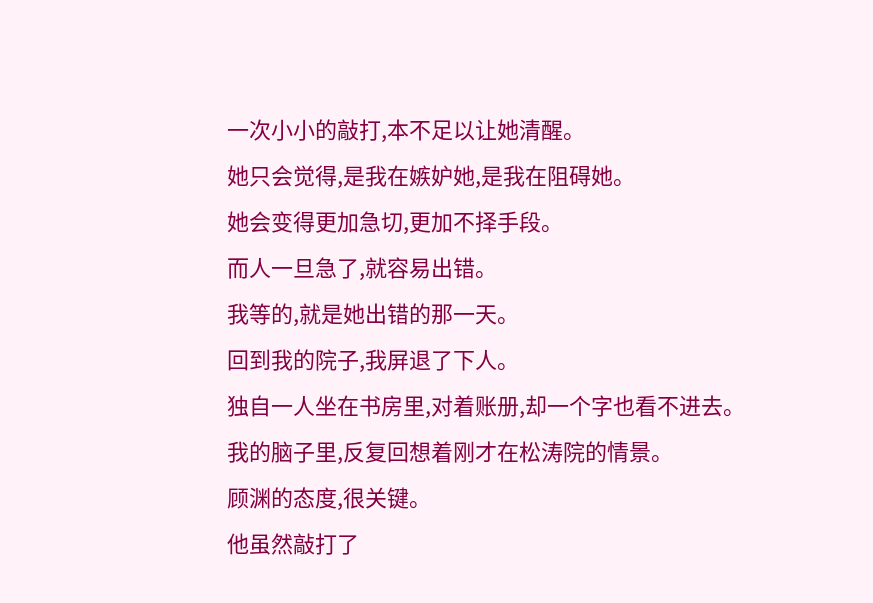一次小小的敲打,本不足以让她清醒。
她只会觉得,是我在嫉妒她,是我在阻碍她。
她会变得更加急切,更加不择手段。
而人一旦急了,就容易出错。
我等的,就是她出错的那一天。
回到我的院子,我屏退了下人。
独自一人坐在书房里,对着账册,却一个字也看不进去。
我的脑子里,反复回想着刚才在松涛院的情景。
顾渊的态度,很关键。
他虽然敲打了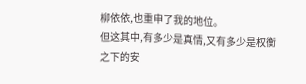柳依依,也重申了我的地位。
但这其中,有多少是真情,又有多少是权衡之下的安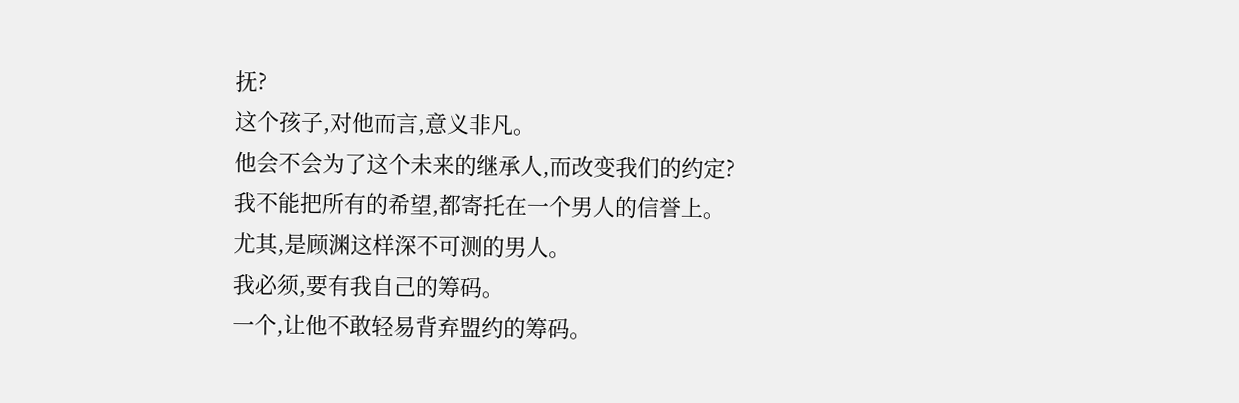抚?
这个孩子,对他而言,意义非凡。
他会不会为了这个未来的继承人,而改变我们的约定?
我不能把所有的希望,都寄托在一个男人的信誉上。
尤其,是顾渊这样深不可测的男人。
我必须,要有我自己的筹码。
一个,让他不敢轻易背弃盟约的筹码。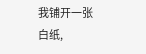我铺开一张白纸,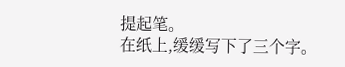提起笔。
在纸上,缓缓写下了三个字。